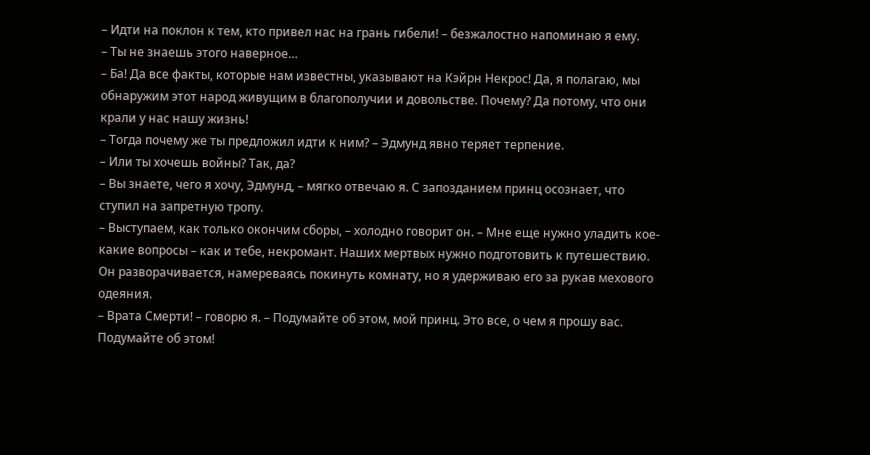– Идти на поклон к тем, кто привел нас на грань гибели! – безжалостно напоминаю я ему.
– Ты не знаешь этого наверное…
– Ба! Да все факты, которые нам известны, указывают на Кэйрн Некрос! Да, я полагаю, мы обнаружим этот народ живущим в благополучии и довольстве. Почему? Да потому, что они крали у нас нашу жизнь!
– Тогда почему же ты предложил идти к ним? – Эдмунд явно теряет терпение.
– Или ты хочешь войны? Так, да?
– Вы знаете, чего я хочу, Эдмунд, – мягко отвечаю я. С запозданием принц осознает, что ступил на запретную тропу.
– Выступаем, как только окончим сборы, – холодно говорит он. – Мне еще нужно уладить кое-какие вопросы – как и тебе, некромант. Наших мертвых нужно подготовить к путешествию.
Он разворачивается, намереваясь покинуть комнату, но я удерживаю его за рукав мехового одеяния.
– Врата Смерти! – говорю я. – Подумайте об этом, мой принц. Это все, о чем я прошу вас. Подумайте об этом!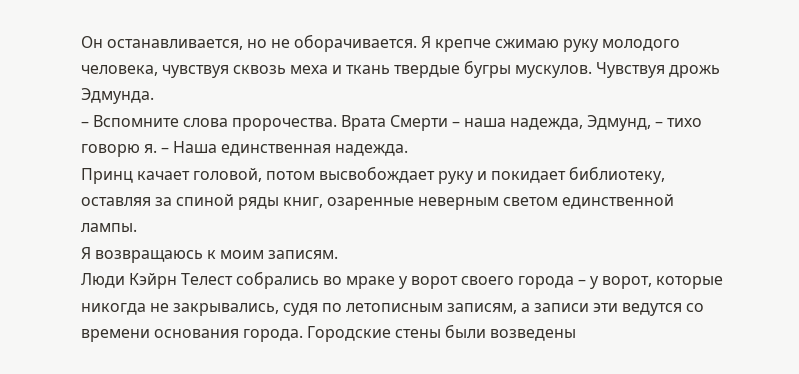Он останавливается, но не оборачивается. Я крепче сжимаю руку молодого человека, чувствуя сквозь меха и ткань твердые бугры мускулов. Чувствуя дрожь Эдмунда.
– Вспомните слова пророчества. Врата Смерти – наша надежда, Эдмунд, – тихо говорю я. – Наша единственная надежда.
Принц качает головой, потом высвобождает руку и покидает библиотеку, оставляя за спиной ряды книг, озаренные неверным светом единственной лампы.
Я возвращаюсь к моим записям.
Люди Кэйрн Телест собрались во мраке у ворот своего города – у ворот, которые никогда не закрывались, судя по летописным записям, а записи эти ведутся со времени основания города. Городские стены были возведены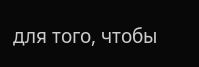для того, чтобы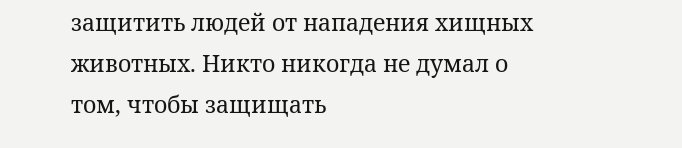защитить людей от нападения хищных животных. Никто никогда не думал о том, чтобы защищать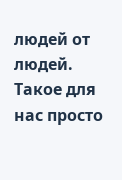людей от людей. Такое для нас просто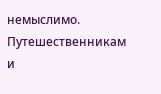немыслимо. Путешественникам и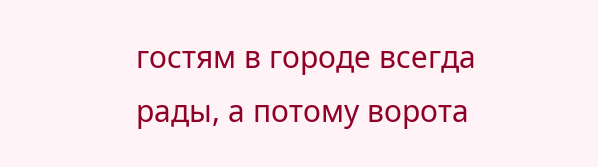гостям в городе всегда рады, а потому ворота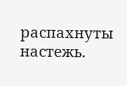распахнуты настежь.